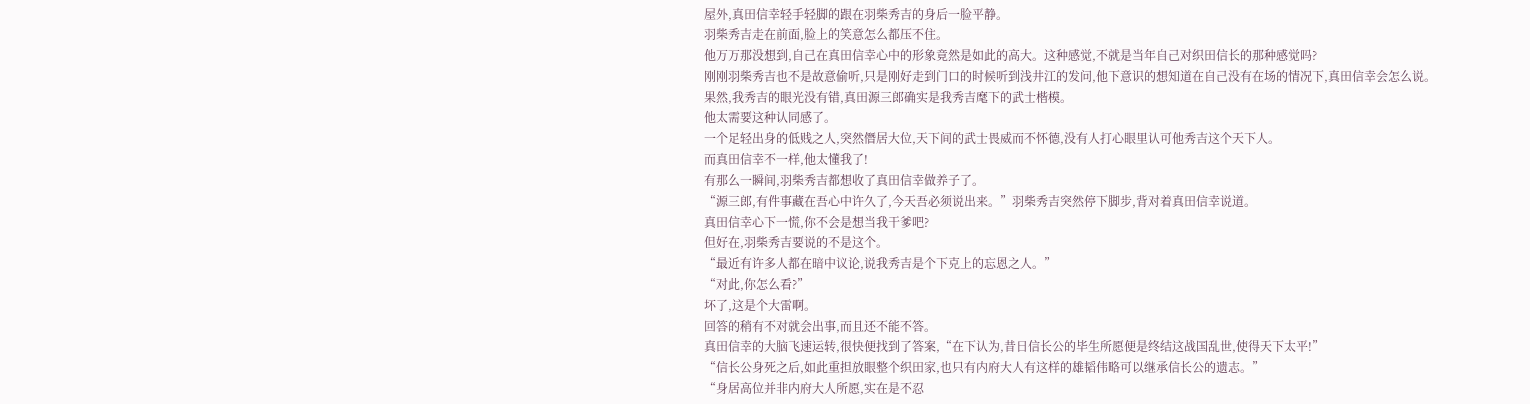屋外,真田信幸轻手轻脚的跟在羽柴秀吉的身后一脸平静。
羽柴秀吉走在前面,脸上的笑意怎么都压不住。
他万万那没想到,自己在真田信幸心中的形象竟然是如此的高大。这种感觉,不就是当年自己对织田信长的那种感觉吗?
刚刚羽柴秀吉也不是故意偷听,只是刚好走到门口的时候听到浅井江的发问,他下意识的想知道在自己没有在场的情况下,真田信幸会怎么说。
果然,我秀吉的眼光没有错,真田源三郎确实是我秀吉麾下的武士楷模。
他太需要这种认同感了。
一个足轻出身的低贱之人,突然僭居大位,天下间的武士畏威而不怀德,没有人打心眼里认可他秀吉这个天下人。
而真田信幸不一样,他太懂我了!
有那么一瞬间,羽柴秀吉都想收了真田信幸做养子了。
“源三郎,有件事藏在吾心中许久了,今天吾必须说出来。”羽柴秀吉突然停下脚步,背对着真田信幸说道。
真田信幸心下一慌,你不会是想当我干爹吧?
但好在,羽柴秀吉要说的不是这个。
“最近有许多人都在暗中议论,说我秀吉是个下克上的忘恩之人。”
“对此,你怎么看?”
坏了,这是个大雷啊。
回答的稍有不对就会出事,而且还不能不答。
真田信幸的大脑飞速运转,很快便找到了答案,“在下认为,昔日信长公的毕生所愿便是终结这战国乱世,使得天下太平!”
“信长公身死之后,如此重担放眼整个织田家,也只有内府大人有这样的雄韬伟略可以继承信长公的遗志。”
“身居高位并非内府大人所愿,实在是不忍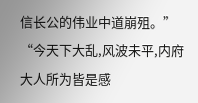信长公的伟业中道崩殂。”
“今天下大乱,风波未平,内府大人所为皆是感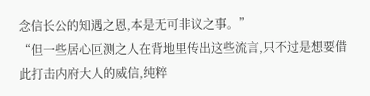念信长公的知遇之恩,本是无可非议之事。”
“但一些居心叵测之人在背地里传出这些流言,只不过是想要借此打击内府大人的威信,纯粹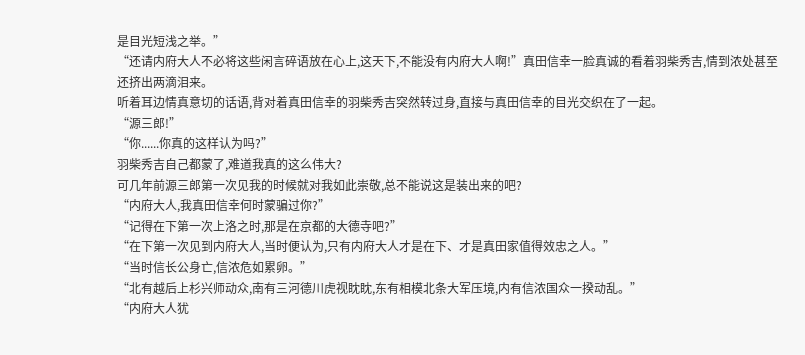是目光短浅之举。”
“还请内府大人不必将这些闲言碎语放在心上,这天下,不能没有内府大人啊!”真田信幸一脸真诚的看着羽柴秀吉,情到浓处甚至还挤出两滴泪来。
听着耳边情真意切的话语,背对着真田信幸的羽柴秀吉突然转过身,直接与真田信幸的目光交织在了一起。
“源三郎!”
“你......你真的这样认为吗?”
羽柴秀吉自己都蒙了,难道我真的这么伟大?
可几年前源三郎第一次见我的时候就对我如此崇敬,总不能说这是装出来的吧?
“内府大人,我真田信幸何时蒙骗过你?”
“记得在下第一次上洛之时,那是在京都的大德寺吧?”
“在下第一次见到内府大人,当时便认为,只有内府大人才是在下、才是真田家值得效忠之人。”
“当时信长公身亡,信浓危如累卵。”
“北有越后上杉兴师动众,南有三河德川虎视眈眈,东有相模北条大军压境,内有信浓国众一揆动乱。”
“内府大人犹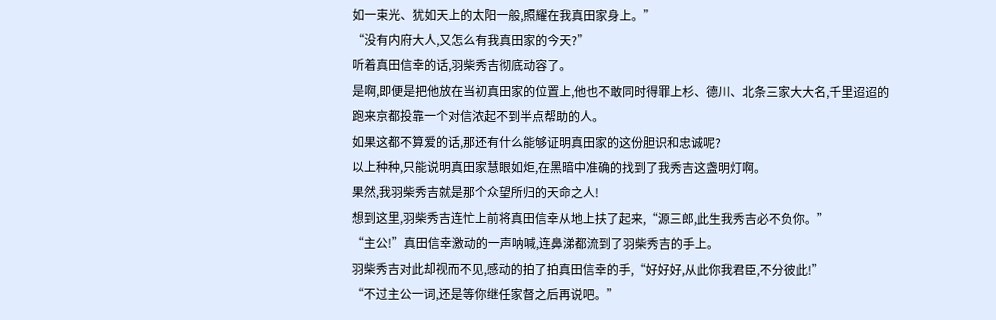如一束光、犹如天上的太阳一般,照耀在我真田家身上。”
“没有内府大人,又怎么有我真田家的今天?”
听着真田信幸的话,羽柴秀吉彻底动容了。
是啊,即便是把他放在当初真田家的位置上,他也不敢同时得罪上杉、德川、北条三家大大名,千里迢迢的跑来京都投靠一个对信浓起不到半点帮助的人。
如果这都不算爱的话,那还有什么能够证明真田家的这份胆识和忠诚呢?
以上种种,只能说明真田家慧眼如炬,在黑暗中准确的找到了我秀吉这盏明灯啊。
果然,我羽柴秀吉就是那个众望所归的天命之人!
想到这里,羽柴秀吉连忙上前将真田信幸从地上扶了起来,“源三郎,此生我秀吉必不负你。”
“主公!”真田信幸激动的一声呐喊,连鼻涕都流到了羽柴秀吉的手上。
羽柴秀吉对此却视而不见,感动的拍了拍真田信幸的手,“好好好,从此你我君臣,不分彼此!”
“不过主公一词,还是等你继任家督之后再说吧。”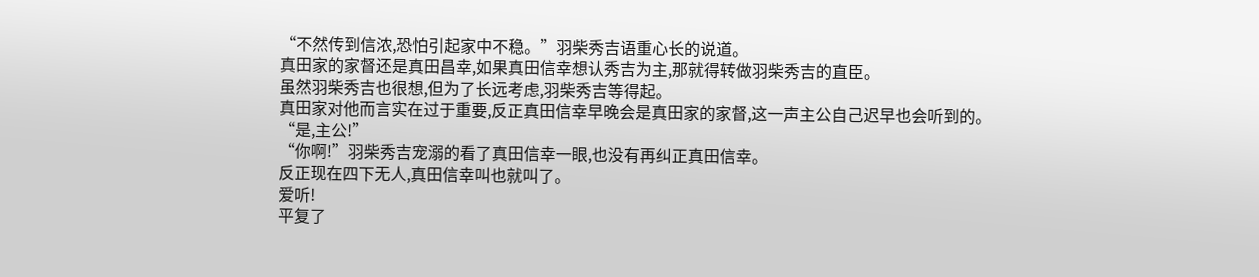“不然传到信浓,恐怕引起家中不稳。”羽柴秀吉语重心长的说道。
真田家的家督还是真田昌幸,如果真田信幸想认秀吉为主,那就得转做羽柴秀吉的直臣。
虽然羽柴秀吉也很想,但为了长远考虑,羽柴秀吉等得起。
真田家对他而言实在过于重要,反正真田信幸早晚会是真田家的家督,这一声主公自己迟早也会听到的。
“是,主公!”
“你啊!”羽柴秀吉宠溺的看了真田信幸一眼,也没有再纠正真田信幸。
反正现在四下无人,真田信幸叫也就叫了。
爱听!
平复了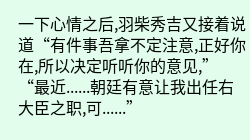一下心情之后,羽柴秀吉又接着说道“有件事吾拿不定注意,正好你在,所以决定听听你的意见,”
“最近......朝廷有意让我出任右大臣之职,可......”